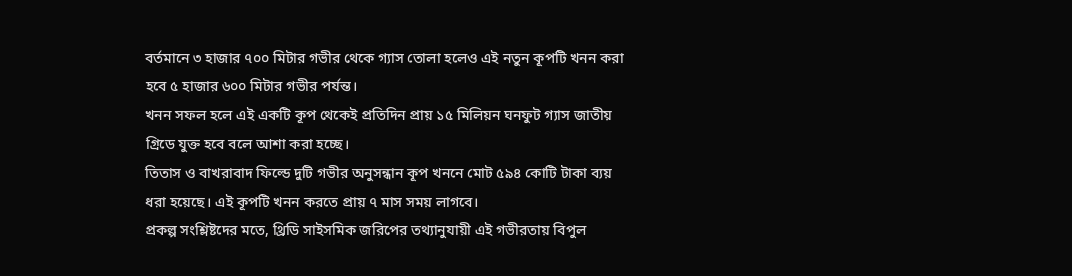বর্তমানে ৩ হাজার ৭০০ মিটার গভীর থেকে গ্যাস তোলা হলেও এই নতুন কূপটি খনন করা হবে ৫ হাজার ৬০০ মিটার গভীর পর্যন্ত।
খনন সফল হলে এই একটি কূপ থেকেই প্রতিদিন প্রায় ১৫ মিলিয়ন ঘনফুট গ্যাস জাতীয় গ্রিডে যুক্ত হবে বলে আশা করা হচ্ছে।
তিতাস ও বাখরাবাদ ফিল্ডে দুটি গভীর অনুসন্ধান কূপ খননে মোট ৫৯৪ কোটি টাকা ব্যয় ধরা হয়েছে। এই কূপটি খনন করতে প্রায় ৭ মাস সময় লাগবে।
প্রকল্প সংশ্লিষ্টদের মতে, থ্রিডি সাইসমিক জরিপের তথ্যানুযায়ী এই গভীরতায় বিপুল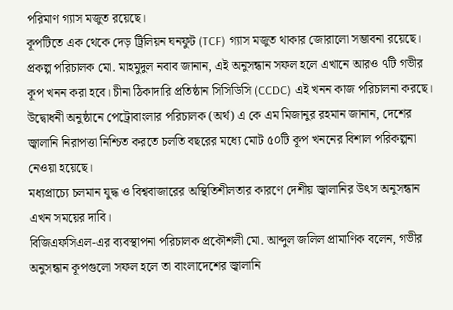পরিমাণ গ্যাস মজুত রয়েছে।
কূপটিতে এক থেকে দেড় ট্রিলিয়ন ঘনফুট (TCF) গ্যাস মজুত থাকার জোরালো সম্ভাবনা রয়েছে।
প্রকল্প পরিচালক মো. মাহমুদুল নবাব জানান, এই অনুসন্ধান সফল হলে এখানে আরও ৭টি গভীর কূপ খনন করা হবে। চীনা ঠিকাদারি প্রতিষ্ঠান সিসিডিসি (CCDC) এই খনন কাজ পরিচালনা করছে।
উদ্বোধনী অনুষ্ঠানে পেট্রোবাংলার পরিচালক (অর্থ) এ কে এম মিজানুর রহমান জানান, দেশের জ্বালানি নিরাপত্তা নিশ্চিত করতে চলতি বছরের মধ্যে মোট ৫০টি কূপ খননের বিশাল পরিকল্পনা নেওয়া হয়েছে।
মধ্যপ্রাচ্যে চলমান যুদ্ধ ও বিশ্ববাজারের অস্থিতিশীলতার কারণে দেশীয় জ্বালানির উৎস অনুসন্ধান এখন সময়ের দাবি।
বিজিএফসিএল-এর ব্যবস্থাপনা পরিচালক প্রকৌশলী মো. আব্দুল জলিল প্রামাণিক বলেন, গভীর অনুসন্ধান কূপগুলো সফল হলে তা বাংলাদেশের জ্বালানি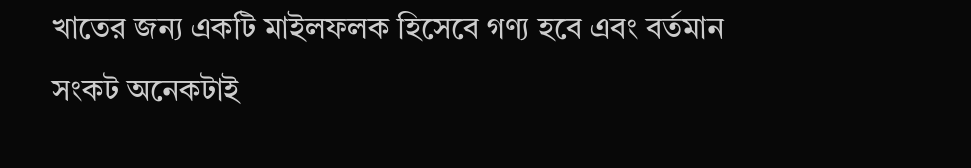খাতের জন্য একটি মাইলফলক হিসেবে গণ্য হবে এবং বর্তমান সংকট অনেকটাই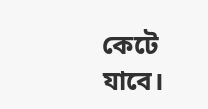কেটে যাবে।